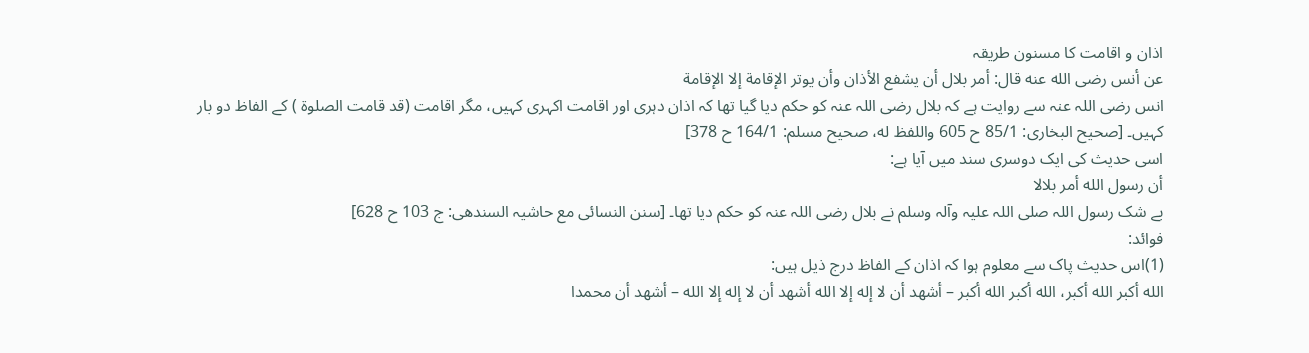اذان و اقامت کا مسنون طریقہ
عن أنس رضى الله عنه قال: أمر بلال أن يشفع الأذان وأن يوتر الإقامة إلا الإقامة
انس رضی اللہ عنہ سے روایت ہے کہ بلال رضی اللہ عنہ کو حکم دیا گیا تھا کہ اذان دہری اور اقامت اکہری کہیں، مگر اقامت (قد قامت الصلوة ) کے الفاظ دو بار کہیں۔ [صحیح البخاری: 85/1 ح 605 واللفظ له، صحیح مسلم: 164/1 ح 378]
اسی حدیث کی ایک دوسری سند میں آیا ہے:
أن رسول الله أمر بلالا
بے شک رسول اللہ صلی اللہ علیہ وآلہ وسلم نے بلال رضی اللہ عنہ کو حکم دیا تھا۔ [سنن النسائی مع حاشیہ السندھی: ج 103 ح 628]
فوائد:
(1)اس حدیث پاک سے معلوم ہوا کہ اذان کے الفاظ درج ذیل ہیں:
الله أكبر الله أكبر، الله أكبر الله أكبر – أشهد أن لا إله إلا الله أشهد أن لا إله إلا الله – أشهد أن محمدا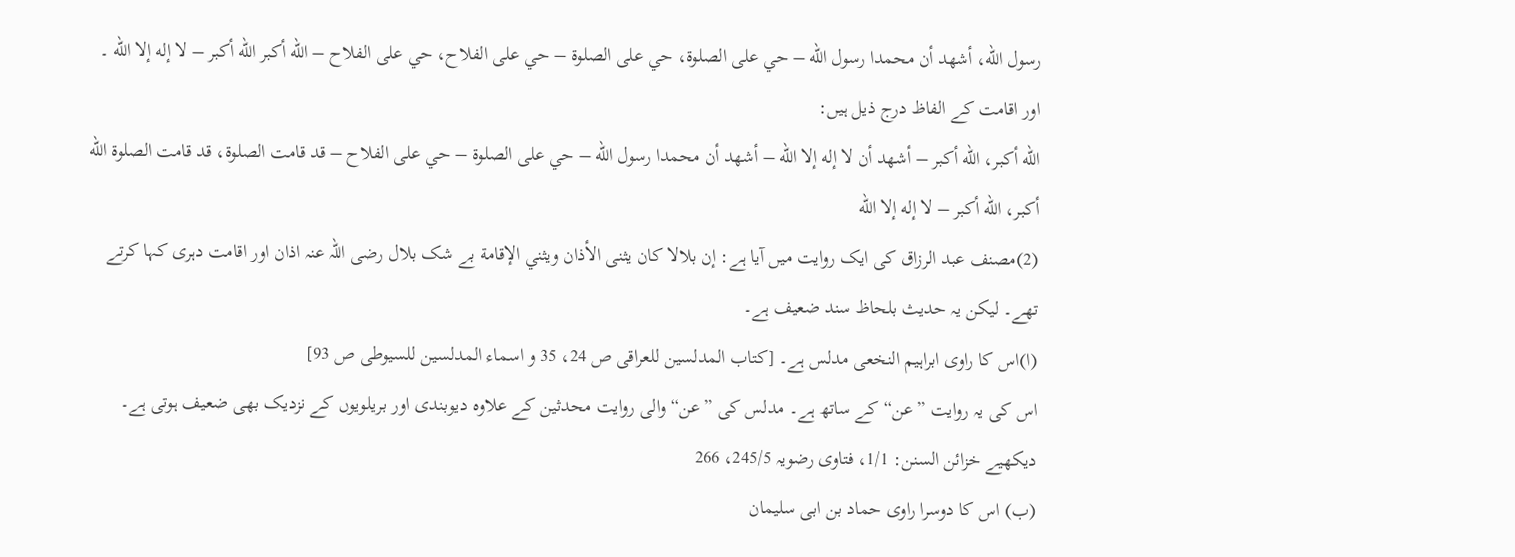رسول الله، أشهد أن محمدا رسول الله – حي على الصلوة، حي على الصلوة – حي على الفلاح، حي على الفلاح – الله أكبر الله أكبر – لا إله إلا الله ۔
اور اقامت کے الفاظ درج ذیل ہیں:
الله أكبر، الله أكبر – أشهد أن لا إله إلا الله – أشهد أن محمدا رسول الله – حي على الصلوة – حي على الفلاح – قد قامت الصلوة، قد قامت الصلوة الله أكبر، الله أكبر – لا إله إلا الله
(2)مصنف عبد الرزاق کی ایک روایت میں آیا ہے: إن بلالا كان يثنى الأذان ويثني الإقامة بے شک بلال رضی اللہ عنہ اذان اور اقامت دہری کہا کرتے تھے۔ لیکن یہ حدیث بلحاظ سند ضعیف ہے۔
(ا)اس کا راوی ابراہیم النخعی مدلس ہے۔ [کتاب المدلسين للعراقی ص 24، 35 و اسماء المدلسين للسیوطی ص 93]
اس کی یہ روایت ”عن“ کے ساتھ ہے۔ مدلس کی ”عن“ والی روایت محدثین کے علاوہ دیوبندی اور بریلویوں کے نزدیک بھی ضعیف ہوتی ہے۔ دیکھیے خزائن السنن: 1/1، فتاوی رضویہ 245/5، 266
(ب) اس کا دوسرا راوی حماد بن ابی سلیمان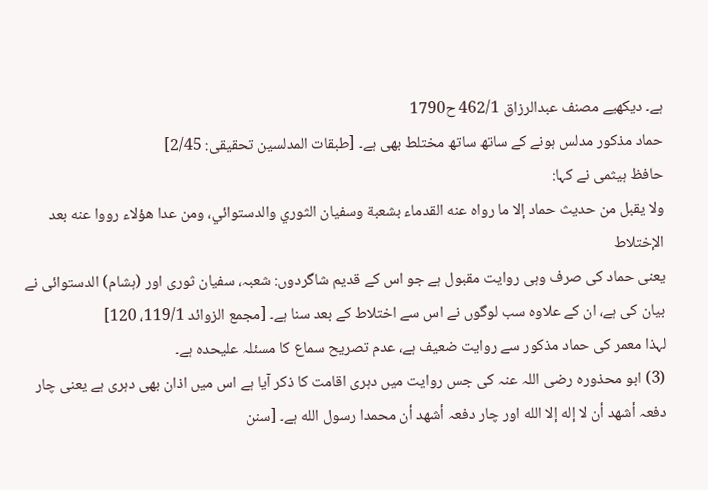ہے۔ دیکھیے مصنف عبدالرزاق 462/1 ح1790
حماد مذکور مدلس ہونے کے ساتھ ساتھ مختلط بھی ہے۔ [طبقات المدلسین تحقیقی: 2/45]
حافظ ہیثمی نے کہا:
ولا يقبل من حديث حماد إلا ما رواه عنه القدماء بشعبة وسفيان الثوري والدستوائي، ومن عدا هؤلاء رووا عنه بعد الإختلاط
یعنی حماد کی صرف وہی روایت مقبول ہے جو اس کے قدیم شاگردوں: شعبہ، سفیان ثوری اور (ہشام) الدستوائی نے بیان کی ہے، ان کے علاوہ سب لوگوں نے اس سے اختلاط کے بعد سنا ہے۔ [مجمع الزوائد 119/1، 120]
لہذا معمر کی حماد مذکور سے روایت ضعیف ہے، عدم تصریح سماع کا مسئلہ علیحدہ ہے۔
(3) ابو محذورہ رضی اللہ عنہ کی جس روایت میں دہری اقامت کا ذکر آیا ہے اس میں اذان بھی دہری ہے یعنی چار دفعہ أشهد أن لا إله إلا الله اور چار دفعہ أشهد أن محمدا رسول الله ہے۔ [سنن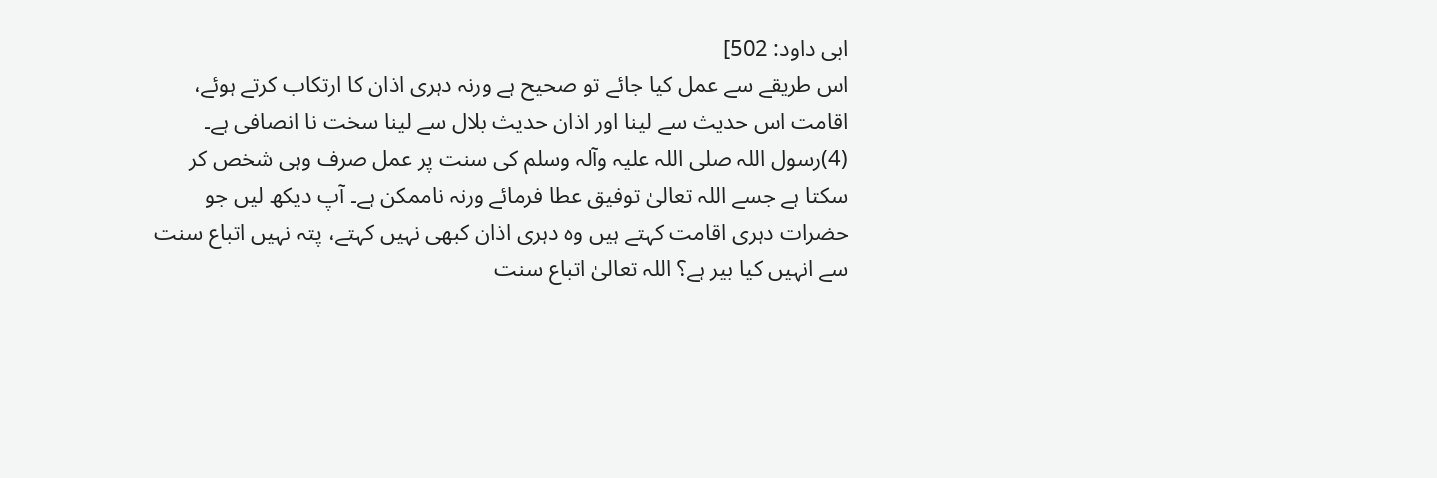ابی داود: 502]
اس طریقے سے عمل کیا جائے تو صحیح ہے ورنہ دہری اذان کا ارتکاب کرتے ہوئے، اقامت اس حدیث سے لینا اور اذان حدیث بلال سے لینا سخت نا انصافی ہے۔
(4)رسول اللہ صلی اللہ علیہ وآلہ وسلم کی سنت پر عمل صرف وہی شخص کر سکتا ہے جسے اللہ تعالیٰ توفیق عطا فرمائے ورنہ ناممکن ہے۔ آپ دیکھ لیں جو حضرات دہری اقامت کہتے ہیں وہ دہری اذان کبھی نہیں کہتے، پتہ نہیں اتباع سنت سے انہیں کیا بیر ہے؟ اللہ تعالیٰ اتباع سنت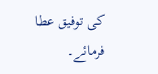کی توفیق عطا فرمائے۔